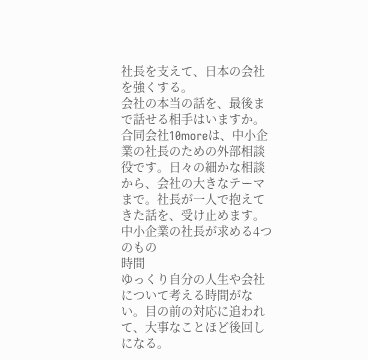社長を支えて、日本の会社を強くする。
会社の本当の話を、最後まで話せる相手はいますか。
合同会社10moreは、中小企業の社長のための外部相談役です。日々の細かな相談から、会社の大きなテーマまで。社長が一人で抱えてきた話を、受け止めます。
中小企業の社長が求める4つのもの
時間
ゆっくり自分の人生や会社について考える時間がない。目の前の対応に追われて、大事なことほど後回しになる。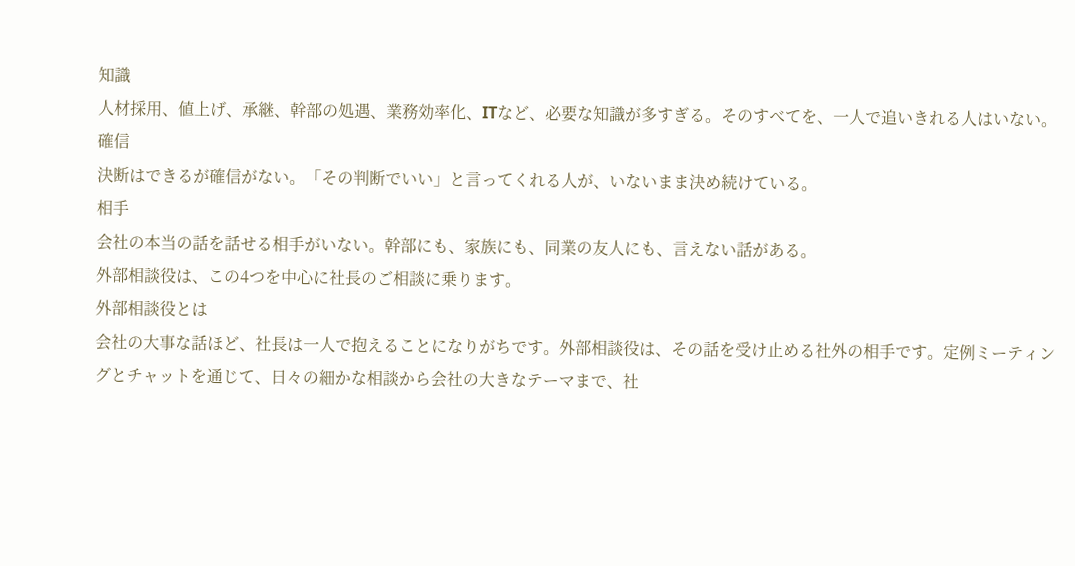知識
人材採用、値上げ、承継、幹部の処遇、業務効率化、ITなど、必要な知識が多すぎる。そのすべてを、一人で追いきれる人はいない。
確信
決断はできるが確信がない。「その判断でいい」と言ってくれる人が、いないまま決め続けている。
相手
会社の本当の話を話せる相手がいない。幹部にも、家族にも、同業の友人にも、言えない話がある。
外部相談役は、この4つを中心に社長のご相談に乗ります。
外部相談役とは
会社の大事な話ほど、社長は一人で抱えることになりがちです。外部相談役は、その話を受け止める社外の相手です。定例ミーティングとチャットを通じて、日々の細かな相談から会社の大きなテーマまで、社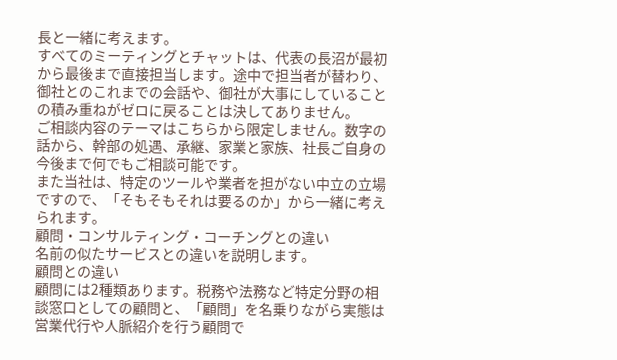長と一緒に考えます。
すべてのミーティングとチャットは、代表の長沼が最初から最後まで直接担当します。途中で担当者が替わり、御社とのこれまでの会話や、御社が大事にしていることの積み重ねがゼロに戻ることは決してありません。
ご相談内容のテーマはこちらから限定しません。数字の話から、幹部の処遇、承継、家業と家族、社長ご自身の今後まで何でもご相談可能です。
また当社は、特定のツールや業者を担がない中立の立場ですので、「そもそもそれは要るのか」から一緒に考えられます。
顧問・コンサルティング・コーチングとの違い
名前の似たサービスとの違いを説明します。
顧問との違い
顧問には2種類あります。税務や法務など特定分野の相談窓口としての顧問と、「顧問」を名乗りながら実態は営業代行や人脈紹介を行う顧問で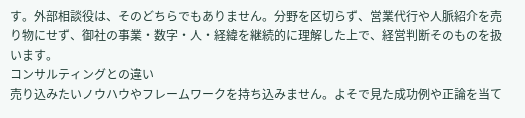す。外部相談役は、そのどちらでもありません。分野を区切らず、営業代行や人脈紹介を売り物にせず、御社の事業・数字・人・経緯を継続的に理解した上で、経営判断そのものを扱います。
コンサルティングとの違い
売り込みたいノウハウやフレームワークを持ち込みません。よそで見た成功例や正論を当て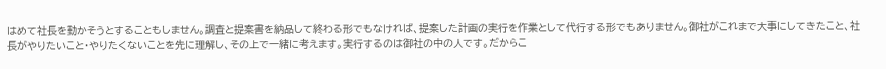はめて社長を動かそうとすることもしません。調査と提案書を納品して終わる形でもなければ、提案した計画の実行を作業として代行する形でもありません。御社がこれまで大事にしてきたこと、社長がやりたいこと・やりたくないことを先に理解し、その上で一緒に考えます。実行するのは御社の中の人です。だからこ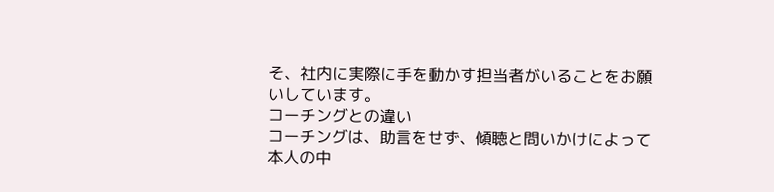そ、社内に実際に手を動かす担当者がいることをお願いしています。
コーチングとの違い
コーチングは、助言をせず、傾聴と問いかけによって本人の中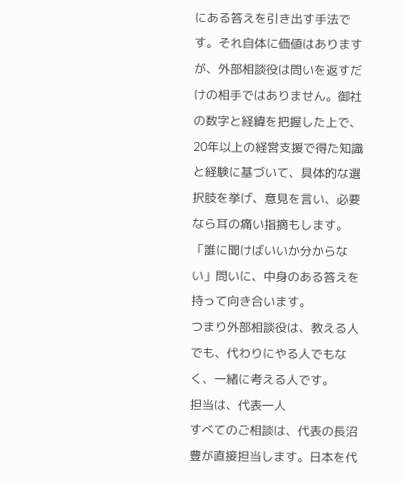にある答えを引き出す手法です。それ自体に価値はありますが、外部相談役は問いを返すだけの相手ではありません。御社の数字と経緯を把握した上で、20年以上の経営支援で得た知識と経験に基づいて、具体的な選択肢を挙げ、意見を言い、必要なら耳の痛い指摘もします。「誰に聞けばいいか分からない」問いに、中身のある答えを持って向き合います。
つまり外部相談役は、教える人でも、代わりにやる人でもなく、一緒に考える人です。
担当は、代表一人
すべてのご相談は、代表の長沼豊が直接担当します。日本を代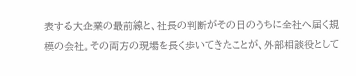表する大企業の最前線と、社長の判断がその日のうちに全社へ届く規模の会社。その両方の現場を長く歩いてきたことが、外部相談役として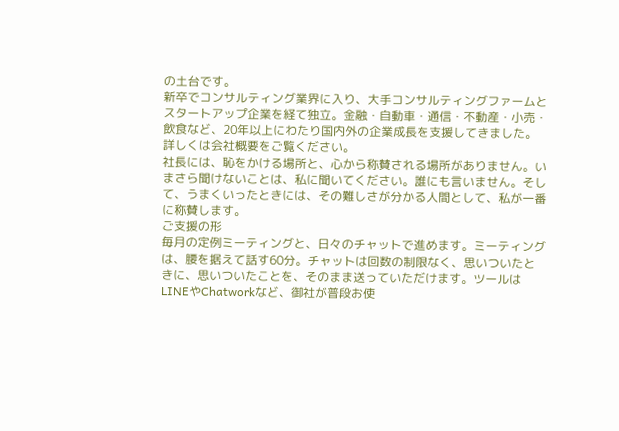の土台です。
新卒でコンサルティング業界に入り、大手コンサルティングファームとスタートアップ企業を経て独立。金融・自動車・通信・不動産・小売・飲食など、20年以上にわたり国内外の企業成長を支援してきました。詳しくは会社概要をご覧ください。
社長には、恥をかける場所と、心から称賛される場所がありません。いまさら聞けないことは、私に聞いてください。誰にも言いません。そして、うまくいったときには、その難しさが分かる人間として、私が一番に称賛します。
ご支援の形
毎月の定例ミーティングと、日々のチャットで進めます。ミーティングは、腰を据えて話す60分。チャットは回数の制限なく、思いついたときに、思いついたことを、そのまま送っていただけます。ツールはLINEやChatworkなど、御社が普段お使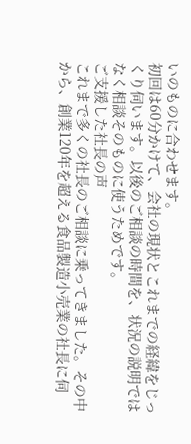いのものに合わせます。
初回は60分かけて、会社の現状とこれまでの経緯をじっくり伺います。以後のご相談の時間を、状況の説明ではなく相談そのものに使うためです。
ご支援した社長の声
これまで多くの社長のご相談に乗ってきました。その中から、創業120年を超える食品製造小売業の社長に伺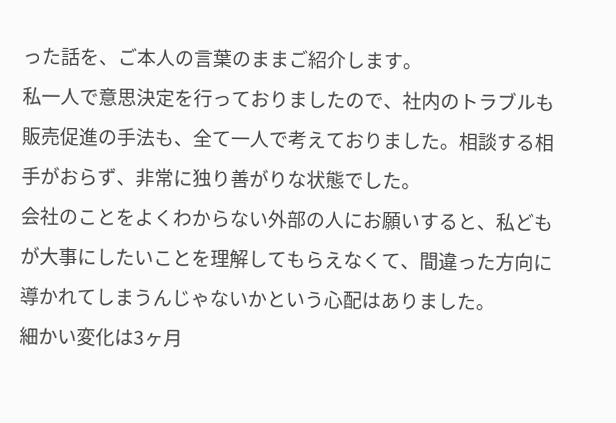った話を、ご本人の言葉のままご紹介します。
私一人で意思決定を行っておりましたので、社内のトラブルも販売促進の手法も、全て一人で考えておりました。相談する相手がおらず、非常に独り善がりな状態でした。
会社のことをよくわからない外部の人にお願いすると、私どもが大事にしたいことを理解してもらえなくて、間違った方向に導かれてしまうんじゃないかという心配はありました。
細かい変化は3ヶ月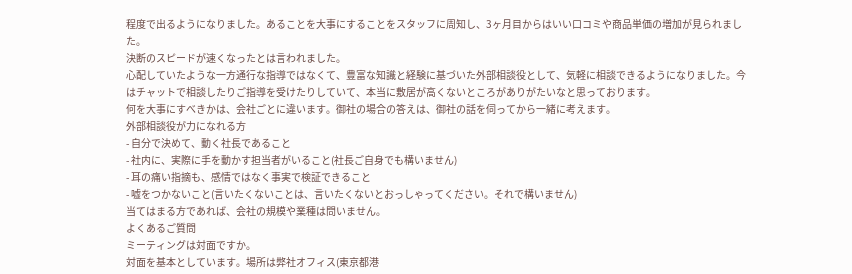程度で出るようになりました。あることを大事にすることをスタッフに周知し、3ヶ月目からはいい口コミや商品単価の増加が見られました。
決断のスピードが速くなったとは言われました。
心配していたような一方通行な指導ではなくて、豊富な知識と経験に基づいた外部相談役として、気軽に相談できるようになりました。今はチャットで相談したりご指導を受けたりしていて、本当に敷居が高くないところがありがたいなと思っております。
何を大事にすべきかは、会社ごとに違います。御社の場合の答えは、御社の話を伺ってから一緒に考えます。
外部相談役が力になれる方
- 自分で決めて、動く社長であること
- 社内に、実際に手を動かす担当者がいること(社長ご自身でも構いません)
- 耳の痛い指摘も、感情ではなく事実で検証できること
- 嘘をつかないこと(言いたくないことは、言いたくないとおっしゃってください。それで構いません)
当てはまる方であれば、会社の規模や業種は問いません。
よくあるご質問
ミーティングは対面ですか。
対面を基本としています。場所は弊社オフィス(東京都港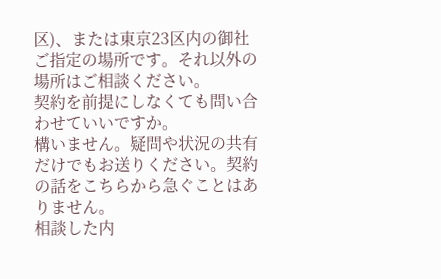区)、または東京23区内の御社ご指定の場所です。それ以外の場所はご相談ください。
契約を前提にしなくても問い合わせていいですか。
構いません。疑問や状況の共有だけでもお送りください。契約の話をこちらから急ぐことはありません。
相談した内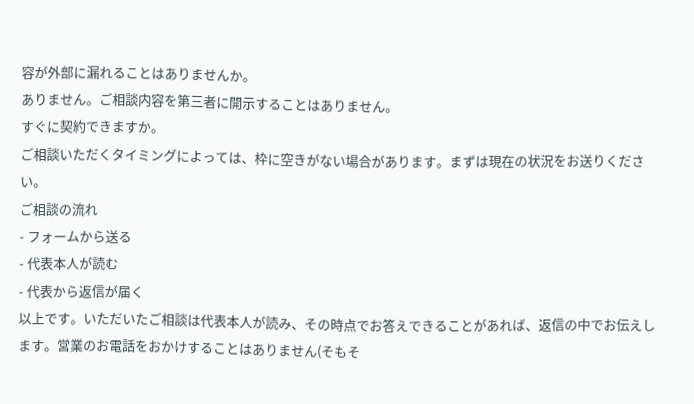容が外部に漏れることはありませんか。
ありません。ご相談内容を第三者に開示することはありません。
すぐに契約できますか。
ご相談いただくタイミングによっては、枠に空きがない場合があります。まずは現在の状況をお送りください。
ご相談の流れ
- フォームから送る
- 代表本人が読む
- 代表から返信が届く
以上です。いただいたご相談は代表本人が読み、その時点でお答えできることがあれば、返信の中でお伝えします。営業のお電話をおかけすることはありません(そもそ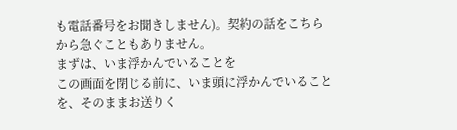も電話番号をお聞きしません)。契約の話をこちらから急ぐこともありません。
まずは、いま浮かんでいることを
この画面を閉じる前に、いま頭に浮かんでいることを、そのままお送りく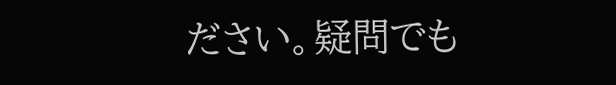ださい。疑問でも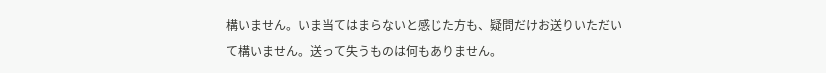構いません。いま当てはまらないと感じた方も、疑問だけお送りいただいて構いません。送って失うものは何もありません。